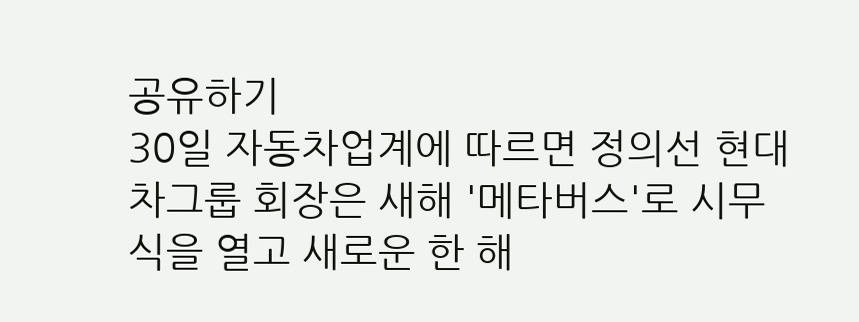공유하기
30일 자동차업계에 따르면 정의선 현대차그룹 회장은 새해 '메타버스'로 시무식을 열고 새로운 한 해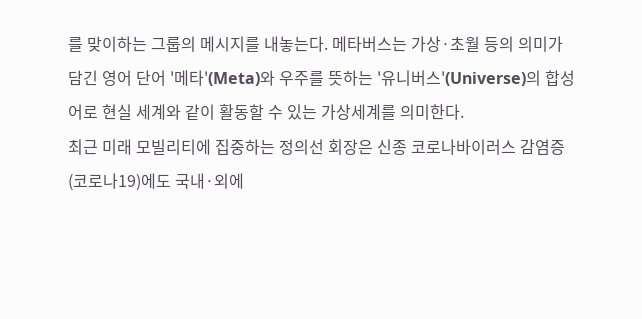를 맞이하는 그룹의 메시지를 내놓는다. 메타버스는 가상·초월 등의 의미가 담긴 영어 단어 '메타'(Meta)와 우주를 뜻하는 '유니버스'(Universe)의 합성어로 현실 세계와 같이 활동할 수 있는 가상세계를 의미한다.
최근 미래 모빌리티에 집중하는 정의선 회장은 신종 코로나바이러스 감염증(코로나19)에도 국내·외에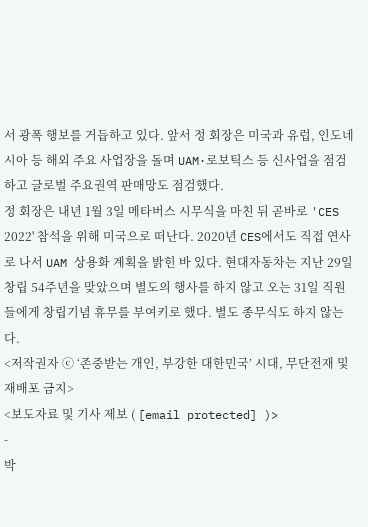서 광폭 행보를 거듭하고 있다. 앞서 정 회장은 미국과 유럽, 인도네시아 등 해외 주요 사업장을 돌며 UAM·로보틱스 등 신사업을 점검하고 글로벌 주요권역 판매망도 점검했다.
정 회장은 내년 1월 3일 메타버스 시무식을 마친 뒤 곧바로 'CES 2022' 참석을 위해 미국으로 떠난다. 2020년 CES에서도 직접 연사로 나서 UAM 상용화 계획을 밝힌 바 있다. 현대자동차는 지난 29일 창립 54주년을 맞았으며 별도의 행사를 하지 않고 오는 31일 직원들에게 창립기념 휴무를 부여키로 했다. 별도 종무식도 하지 않는다.
<저작권자 ⓒ ‘존중받는 개인, 부강한 대한민국’ 시대, 무단전재 및 재배포 금지>
<보도자료 및 기사 제보 ( [email protected] )>
-
박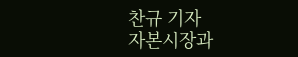찬규 기자
자본시장과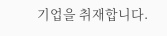기업을 취재합니다.